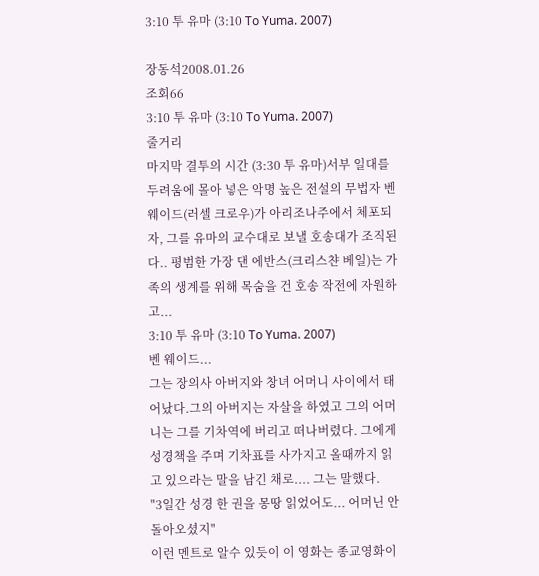3:10 투 유마 (3:10 To Yuma. 2007)

장동석2008.01.26
조회66
3:10 투 유마 (3:10 To Yuma. 2007)
줄거리
마지막 결투의 시간 (3:30 투 유마)서부 일대를 두려움에 몰아 넣은 악명 높은 전설의 무법자 벤 웨이드(러셀 크로우)가 아리조나주에서 체포되자, 그를 유마의 교수대로 보낼 호송대가 조직된다.. 평범한 가장 댄 에반스(크리스챤 베일)는 가족의 생계를 위해 목숨을 건 호송 작전에 자원하고...
3:10 투 유마 (3:10 To Yuma. 2007)
벤 웨이드...
그는 장의사 아버지와 창녀 어머니 사이에서 태어났다.그의 아버지는 자살을 하였고 그의 어머니는 그를 기차역에 버리고 떠나버렸다. 그에게 성경책을 주며 기차표를 사가지고 올때까지 읽고 있으라는 말을 남긴 채로.... 그는 말했다.
"3일간 성경 한 권을 몽땅 읽었어도... 어머닌 안 돌아오셨지"
이런 멘트로 알수 있듯이 이 영화는 종교영화이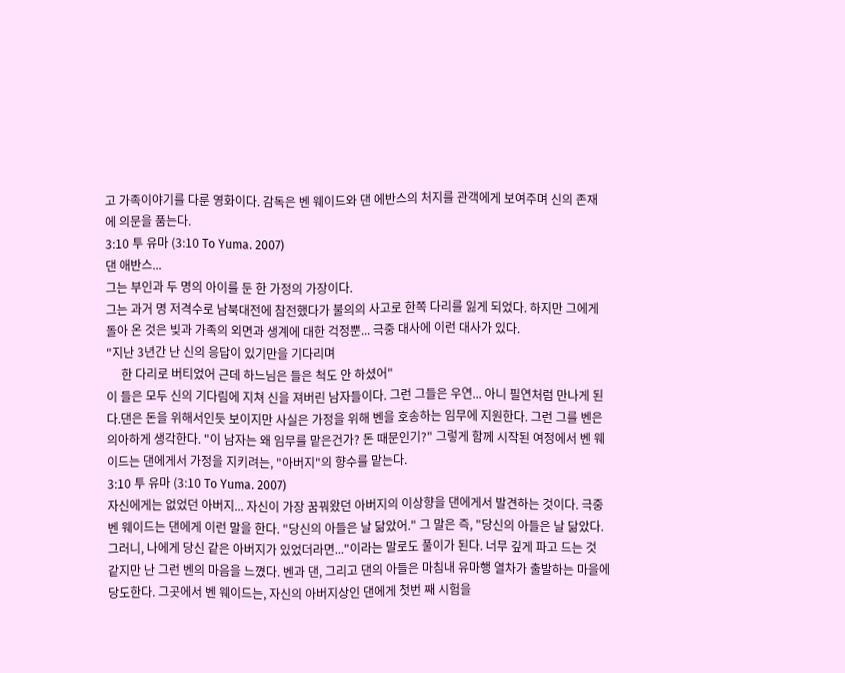고 가족이야기를 다룬 영화이다. 감독은 벤 웨이드와 댄 에반스의 처지를 관객에게 보여주며 신의 존재에 의문을 품는다.
3:10 투 유마 (3:10 To Yuma. 2007)
댄 애반스...
그는 부인과 두 명의 아이를 둔 한 가정의 가장이다.
그는 과거 명 저격수로 남북대전에 참전했다가 불의의 사고로 한쪽 다리를 잃게 되었다. 하지만 그에게 돌아 온 것은 빚과 가족의 외면과 생계에 대한 걱정뿐... 극중 대사에 이런 대사가 있다.
"지난 3년간 난 신의 응답이 있기만을 기다리며
     한 다리로 버티었어 근데 하느님은 들은 척도 안 하셨어"
이 들은 모두 신의 기다림에 지쳐 신을 져버린 남자들이다. 그런 그들은 우연... 아니 필연처럼 만나게 된다.댄은 돈을 위해서인듯 보이지만 사실은 가정을 위해 벤을 호송하는 임무에 지원한다. 그런 그를 벤은 의아하게 생각한다. "이 남자는 왜 임무를 맡은건가? 돈 때문인기?" 그렇게 함께 시작된 여정에서 벤 웨이드는 댄에게서 가정을 지키려는, "아버지"의 향수를 맡는다.
3:10 투 유마 (3:10 To Yuma. 2007)
자신에게는 없었던 아버지... 자신이 가장 꿈꿔왔던 아버지의 이상향을 댄에게서 발견하는 것이다. 극중 벤 웨이드는 댄에게 이런 말을 한다. "당신의 아들은 날 닮았어." 그 말은 즉, "당신의 아들은 날 닮았다. 그러니, 나에게 당신 같은 아버지가 있었더라면..."이라는 말로도 풀이가 된다. 너무 깊게 파고 드는 것 같지만 난 그런 벤의 마음을 느꼈다. 벤과 댄, 그리고 댄의 아들은 마침내 유마행 열차가 출발하는 마을에 당도한다. 그곳에서 벤 웨이드는, 자신의 아버지상인 댄에게 첫번 째 시험을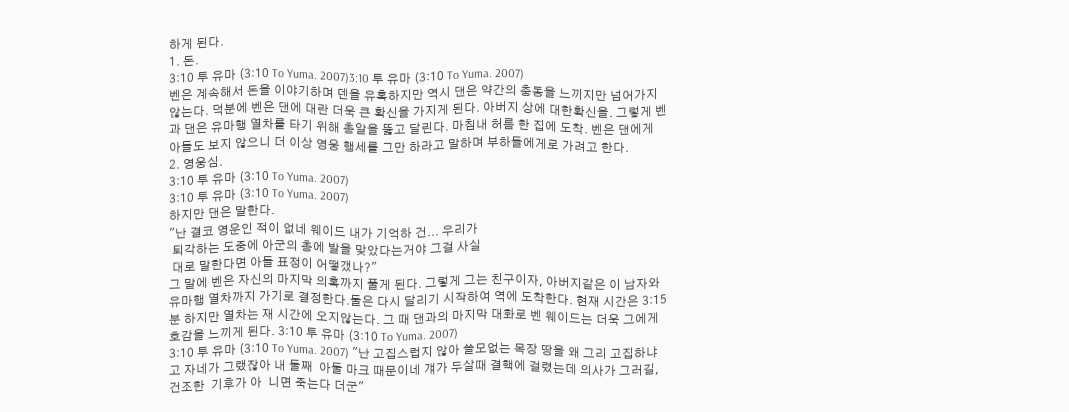하게 된다.
1. 돈.
3:10 투 유마 (3:10 To Yuma. 2007)3:10 투 유마 (3:10 To Yuma. 2007)
벤은 계속해서 돈을 이야기하며 덴을 유혹하지만 역시 댄은 약간의 충동을 느끼지만 넘어가지 않는다. 덕분에 벤은 댄에 대란 더욱 큰 확신을 가지게 된다. 아버지 상에 대한확신을. 그렇게 벤과 댄은 유마행 열차를 타기 위해 총알을 뚫고 달린다. 마침내 허름 한 집에 도착. 벤은 댄에게 아들도 보지 않으니 더 이상 영웅 행세를 그만 하라고 말하며 부하들에게로 가려고 한다.
2. 영웅심.
3:10 투 유마 (3:10 To Yuma. 2007)
3:10 투 유마 (3:10 To Yuma. 2007)
하지만 댄은 말한다.
"난 결코 영운인 적이 없네 웨이드 내가 기억하 건... 우리가
 퇴각하는 도중에 아군의 총에 발을 맞았다는거야 그걸 사실
 대로 말한다면 아들 표정이 어떻갰나?"
그 말에 벤은 자신의 마지막 의혹까지 풀게 된다. 그렇게 그는 친구이자, 아버지같은 이 남자와 유마행 열차까지 가기로 결정한다.둘은 다시 달리기 시작하여 역에 도착한다. 현재 시간은 3:15분 하지만 열차는 재 시간에 오지않는다. 그 때 댄과의 마지막 대화로 벤 웨이드는 더욱 그에게 호감을 느끼게 된다. 3:10 투 유마 (3:10 To Yuma. 2007)
3:10 투 유마 (3:10 To Yuma. 2007) "난 고집스럽지 않아 쓸모없는 목장 땅을 왜 그리 고집하냐고 자네가 그랬잖아 내 둘째  아둘 마크 때문이네 걔가 두살때 결핵에 걸렸는데 의사가 그러길, 건조한  기후가 아  니면 죽는다 더군"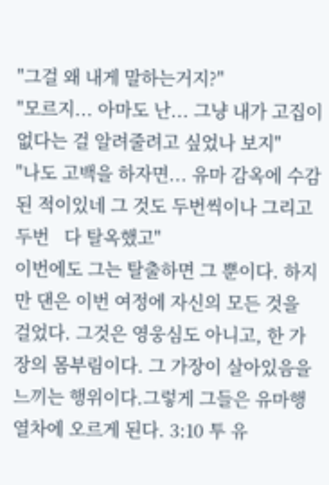"그걸 왜 내게 말하는거지?"
"모르지... 아마도 난... 그냥 내가 고집이 없다는 걸 알려줄려고 싶었나 보지"
"나도 고백을 하자면... 유마 감옥에 수감된 적이있네 그 것도 두번씩이나 그리고 두번   다 탈옥했고"
이번에도 그는 탈출하면 그 뿐이다. 하지만 댄은 이번 여정에 자신의 모든 것을 걸었다. 그것은 영웅심도 아니고, 한 가장의 몸부림이다. 그 가장이 살아있음을 느끼는 행위이다.그렇게 그들은 유마행 열차에 오르게 된다. 3:10 투 유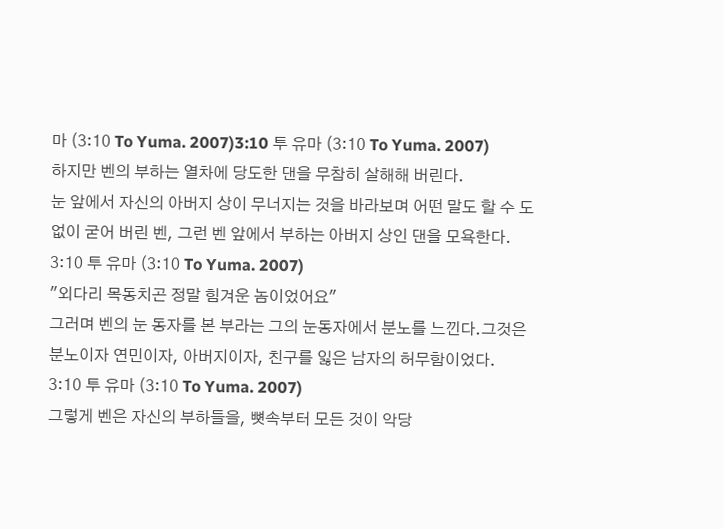마 (3:10 To Yuma. 2007)3:10 투 유마 (3:10 To Yuma. 2007)
하지만 벤의 부하는 열차에 당도한 댄을 무참히 살해해 버린다.
눈 앞에서 자신의 아버지 상이 무너지는 것을 바라보며 어떤 말도 할 수 도 없이 굳어 버린 벤, 그런 벤 앞에서 부하는 아버지 상인 댄을 모욕한다.
3:10 투 유마 (3:10 To Yuma. 2007)
"외다리 목동치곤 정말 힘겨운 놈이었어요"
그러며 벤의 눈 동자를 본 부라는 그의 눈동자에서 분노를 느낀다.그것은 분노이자 연민이자, 아버지이자, 친구를 잃은 남자의 허무함이었다.
3:10 투 유마 (3:10 To Yuma. 2007)
그렇게 벤은 자신의 부하들을, 뼛속부터 모든 것이 악당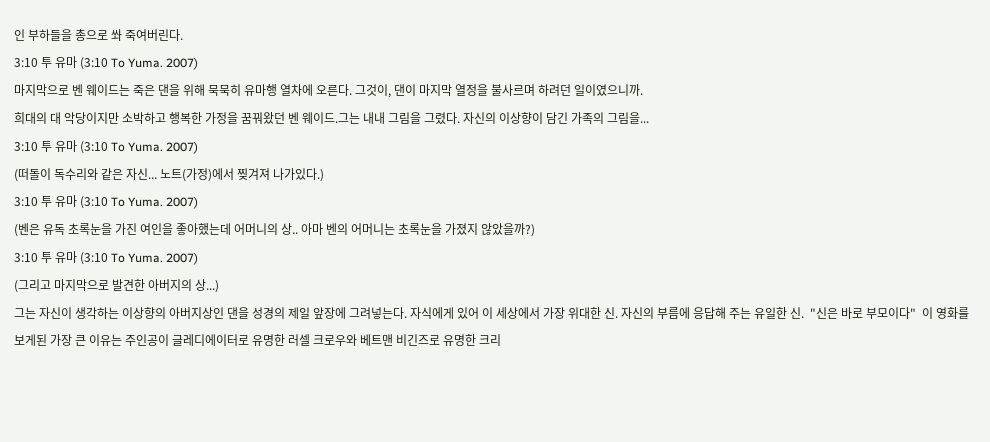인 부하들을 총으로 쏴 죽여버린다.
3:10 투 유마 (3:10 To Yuma. 2007)
마지막으로 벤 웨이드는 죽은 댄을 위해 묵묵히 유마행 열차에 오른다. 그것이, 댄이 마지막 열정을 불사르며 하려던 일이였으니까.
희대의 대 악당이지만 소박하고 행복한 가정을 꿈꿔왔던 벤 웨이드.그는 내내 그림을 그렸다. 자신의 이상향이 담긴 가족의 그림을...
3:10 투 유마 (3:10 To Yuma. 2007)
(떠돌이 독수리와 같은 자신... 노트(가정)에서 찢겨져 나가있다.)
3:10 투 유마 (3:10 To Yuma. 2007)
(벤은 유독 초록눈을 가진 여인을 좋아했는데 어머니의 상.. 아마 벤의 어머니는 초록눈을 가졌지 않았을까?)
3:10 투 유마 (3:10 To Yuma. 2007)
(그리고 마지막으로 발견한 아버지의 상...)
그는 자신이 생각하는 이상향의 아버지상인 댄을 성경의 제일 앞장에 그려넣는다. 자식에게 있어 이 세상에서 가장 위대한 신. 자신의 부름에 응답해 주는 유일한 신.  "신은 바로 부모이다"  이 영화를 보게된 가장 큰 이유는 주인공이 글레디에이터로 유명한 러셀 크로우와 베트맨 비긴즈로 유명한 크리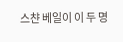스챤 베일이 이 두 명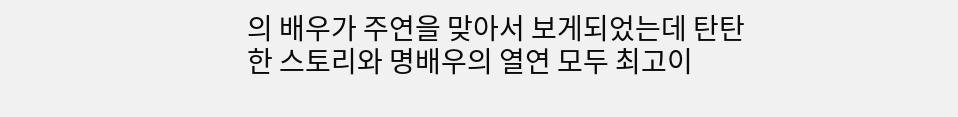의 배우가 주연을 맞아서 보게되었는데 탄탄한 스토리와 명배우의 열연 모두 최고이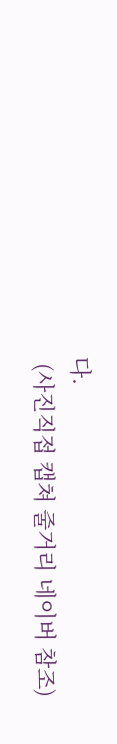다.
 (사진직접 캡쳐 줄거리 네이버 참조)